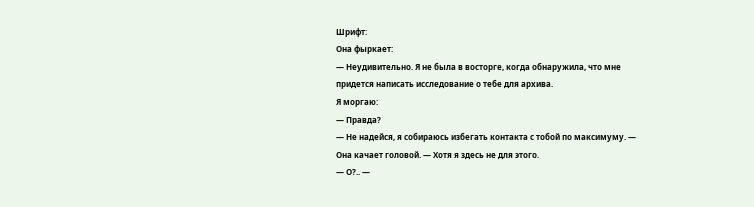Шрифт:
Она фыркает:
— Неудивительно. Я не была в восторге, когда обнаружила, что мне придется написать исследование о тебе для архива.
Я моргаю:
— Правда?
— Не надейся, я собираюсь избегать контакта с тобой по максимуму. — Она качает головой. — Хотя я здесь не для этого.
— О?.. —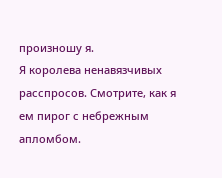произношу я.
Я королева ненавязчивых расспросов. Смотрите, как я ем пирог с небрежным апломбом.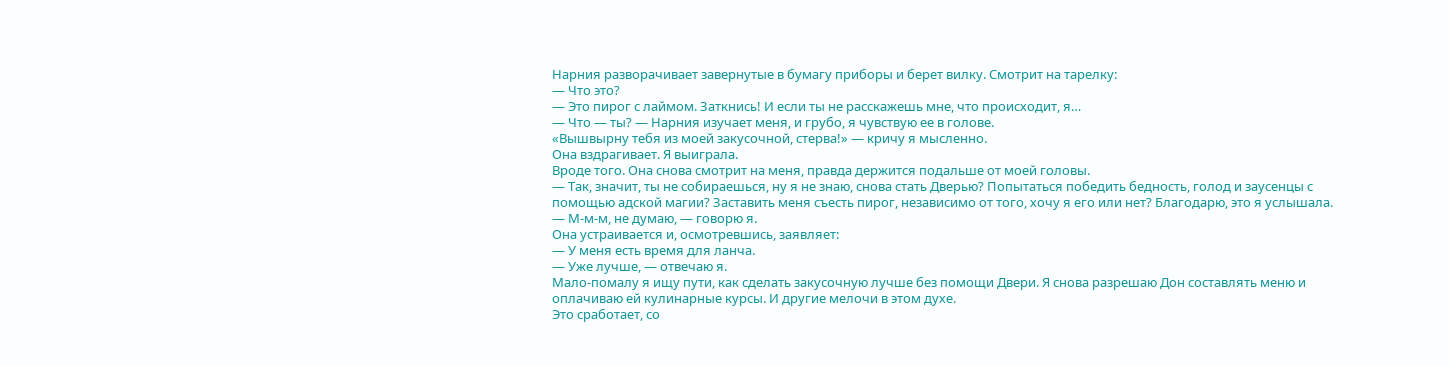Нарния разворачивает завернутые в бумагу приборы и берет вилку. Смотрит на тарелку:
— Что это?
— Это пирог с лаймом. Заткнись! И если ты не расскажешь мне, что происходит, я…
— Что — ты? — Нарния изучает меня, и грубо, я чувствую ее в голове.
«Вышвырну тебя из моей закусочной, стерва!» — кричу я мысленно.
Она вздрагивает. Я выиграла.
Вроде того. Она снова смотрит на меня, правда держится подальше от моей головы.
— Так, значит, ты не собираешься, ну я не знаю, снова стать Дверью? Попытаться победить бедность, голод и заусенцы с помощью адской магии? Заставить меня съесть пирог, независимо от того, хочу я его или нет? Благодарю, это я услышала.
— М-м-м, не думаю, — говорю я.
Она устраивается и, осмотревшись, заявляет:
— У меня есть время для ланча.
— Уже лучше, — отвечаю я.
Мало-помалу я ищу пути, как сделать закусочную лучше без помощи Двери. Я снова разрешаю Дон составлять меню и оплачиваю ей кулинарные курсы. И другие мелочи в этом духе.
Это сработает, со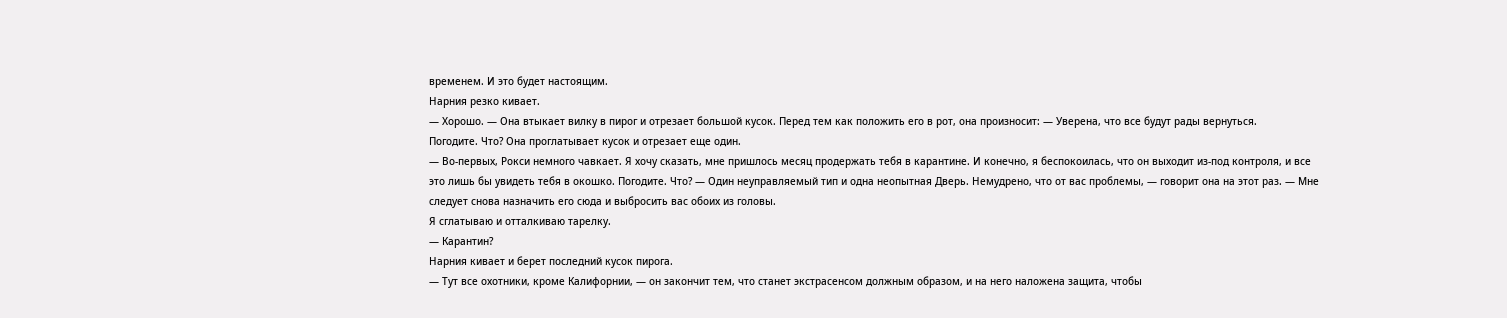временем. И это будет настоящим.
Нарния резко кивает.
— Хорошо. — Она втыкает вилку в пирог и отрезает большой кусок. Перед тем как положить его в рот, она произносит: — Уверена, что все будут рады вернуться.
Погодите. Что? Она проглатывает кусок и отрезает еще один.
— Во-первых, Рокси немного чавкает. Я хочу сказать, мне пришлось месяц продержать тебя в карантине. И конечно, я беспокоилась, что он выходит из-под контроля, и все это лишь бы увидеть тебя в окошко. Погодите. Что? — Один неуправляемый тип и одна неопытная Дверь. Немудрено, что от вас проблемы, — говорит она на этот раз. — Мне следует снова назначить его сюда и выбросить вас обоих из головы.
Я сглатываю и отталкиваю тарелку.
— Карантин?
Нарния кивает и берет последний кусок пирога.
— Тут все охотники, кроме Калифорнии, — он закончит тем, что станет экстрасенсом должным образом, и на него наложена защита, чтобы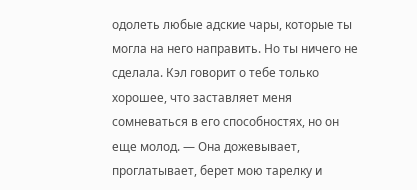одолеть любые адские чары, которые ты могла на него направить. Но ты ничего не сделала. Кэл говорит о тебе только хорошее, что заставляет меня сомневаться в его способностях, но он еще молод. — Она дожевывает, проглатывает, берет мою тарелку и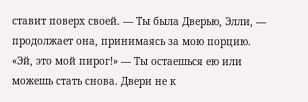ставит поверх своей. — Ты была Дверью, Элли, — продолжает она, принимаясь за мою порцию. «Эй, это мой пирог!» — Ты остаешься ею или можешь стать снова. Двери не к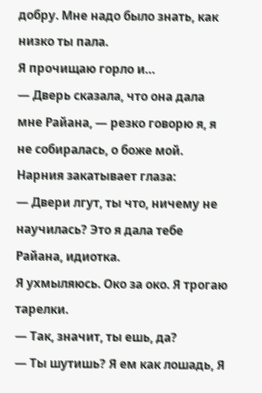добру. Мне надо было знать, как низко ты пала.
Я прочищаю горло и…
— Дверь сказала, что она дала мне Райана, — резко говорю я, я не собиралась, о боже мой.
Нарния закатывает глаза:
— Двери лгут, ты что, ничему не научилась? Это я дала тебе Райана, идиотка.
Я ухмыляюсь. Око за око. Я трогаю тарелки.
— Так, значит, ты ешь, да?
— Ты шутишь? Я ем как лошадь, Я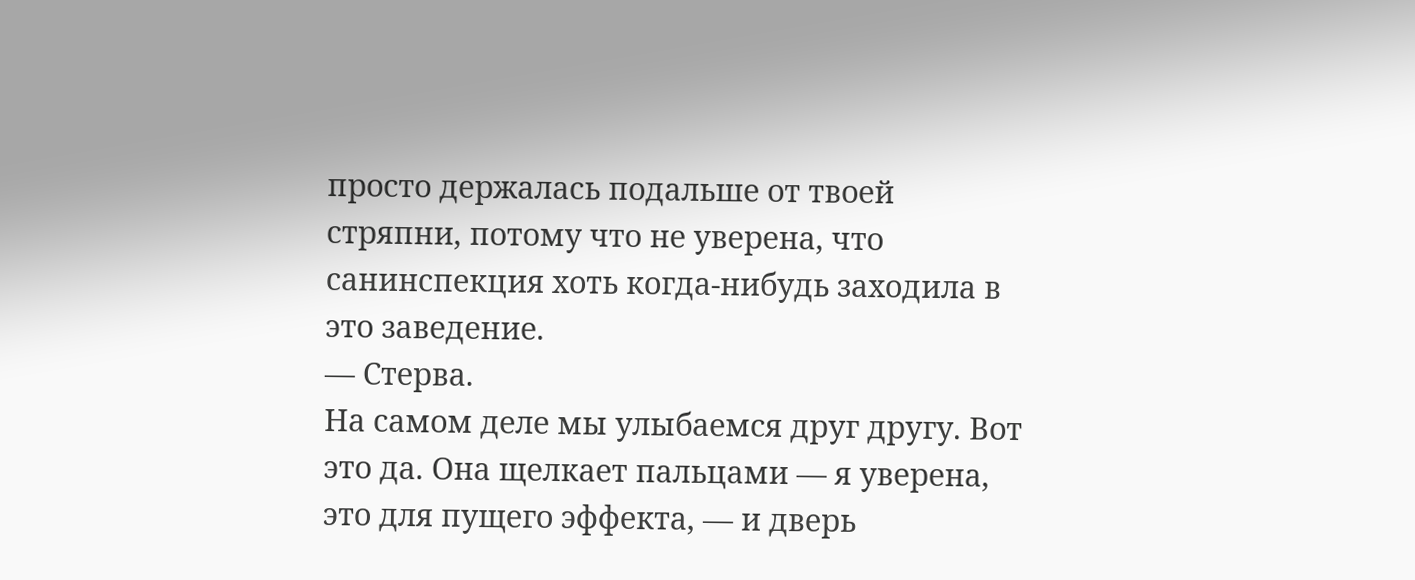просто держалась подальше от твоей стряпни, потому что не уверена, что санинспекция хоть когда-нибудь заходила в это заведение.
— Стерва.
На самом деле мы улыбаемся друг другу. Вот это да. Она щелкает пальцами — я уверена, это для пущего эффекта, — и дверь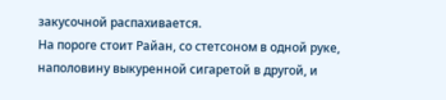закусочной распахивается.
На пороге стоит Райан, со стетсоном в одной руке, наполовину выкуренной сигаретой в другой, и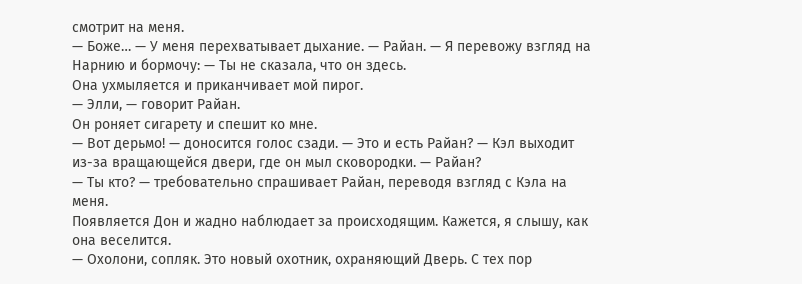смотрит на меня.
— Боже… — У меня перехватывает дыхание. — Райан. — Я перевожу взгляд на Нарнию и бормочу: — Ты не сказала, что он здесь.
Она ухмыляется и приканчивает мой пирог.
— Элли, — говорит Райан.
Он роняет сигарету и спешит ко мне.
— Вот дерьмо! — доносится голос сзади. — Это и есть Райан? — Кэл выходит из-за вращающейся двери, где он мыл сковородки. — Райан?
— Ты кто? — требовательно спрашивает Райан, переводя взгляд с Кэла на меня.
Появляется Дон и жадно наблюдает за происходящим. Кажется, я слышу, как она веселится.
— Охолони, сопляк. Это новый охотник, охраняющий Дверь. С тех пор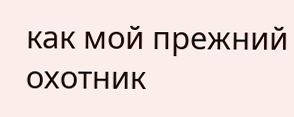как мой прежний охотник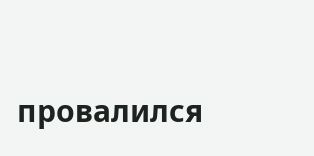провалился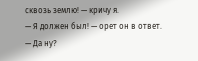сквозь землю! — кричу я.
— Я должен был! — орет он в ответ.
— Да ну?